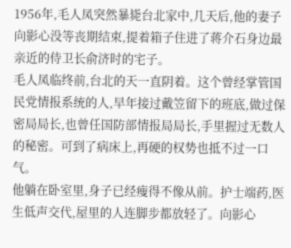1956年,毛人凤突然暴毙台北家中,几天后,他的妻子向影心没等丧期结束,提着箱子住进了蒋介石身边最亲近的侍卫长俞济时的宅子。
毛人凤临终前,台北的天一直阴着。这个曾经掌管国民党情报系统的人,早年接过戴笠留下的班底,做过保密局局长,也曾任国防部情报局局长,手里握过无数人的秘密。可到了病床上,再硬的权势也抵不过一口气。
他躺在卧室里,身子已经瘦得不像从前。护士端药,医生低声交代,屋里的人连脚步都放轻了。向影心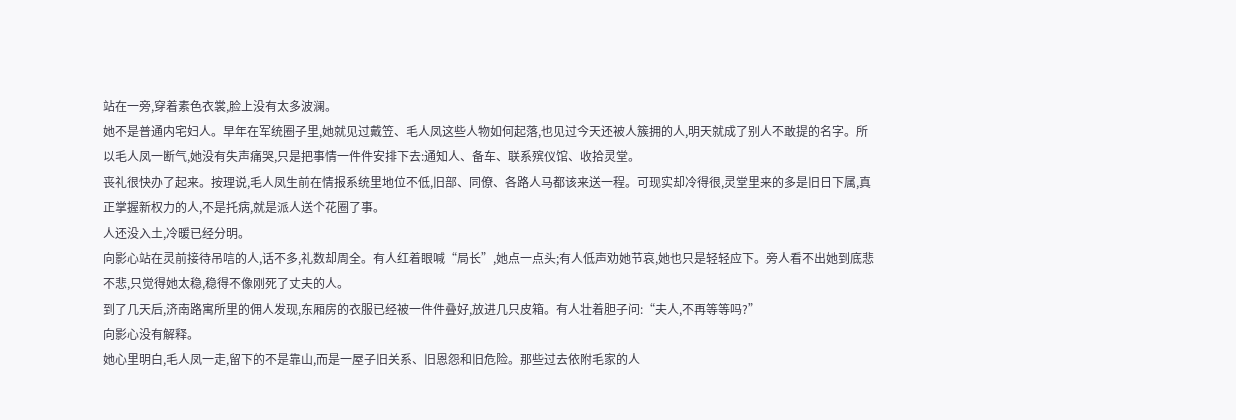站在一旁,穿着素色衣裳,脸上没有太多波澜。
她不是普通内宅妇人。早年在军统圈子里,她就见过戴笠、毛人凤这些人物如何起落,也见过今天还被人簇拥的人,明天就成了别人不敢提的名字。所以毛人凤一断气,她没有失声痛哭,只是把事情一件件安排下去:通知人、备车、联系殡仪馆、收拾灵堂。
丧礼很快办了起来。按理说,毛人凤生前在情报系统里地位不低,旧部、同僚、各路人马都该来送一程。可现实却冷得很,灵堂里来的多是旧日下属,真正掌握新权力的人,不是托病,就是派人送个花圈了事。
人还没入土,冷暖已经分明。
向影心站在灵前接待吊唁的人,话不多,礼数却周全。有人红着眼喊“局长”,她点一点头;有人低声劝她节哀,她也只是轻轻应下。旁人看不出她到底悲不悲,只觉得她太稳,稳得不像刚死了丈夫的人。
到了几天后,济南路寓所里的佣人发现,东厢房的衣服已经被一件件叠好,放进几只皮箱。有人壮着胆子问:“夫人,不再等等吗?”
向影心没有解释。
她心里明白,毛人凤一走,留下的不是靠山,而是一屋子旧关系、旧恩怨和旧危险。那些过去依附毛家的人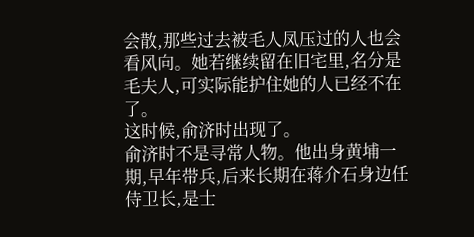会散,那些过去被毛人凤压过的人也会看风向。她若继续留在旧宅里,名分是毛夫人,可实际能护住她的人已经不在了。
这时候,俞济时出现了。
俞济时不是寻常人物。他出身黄埔一期,早年带兵,后来长期在蒋介石身边任侍卫长,是士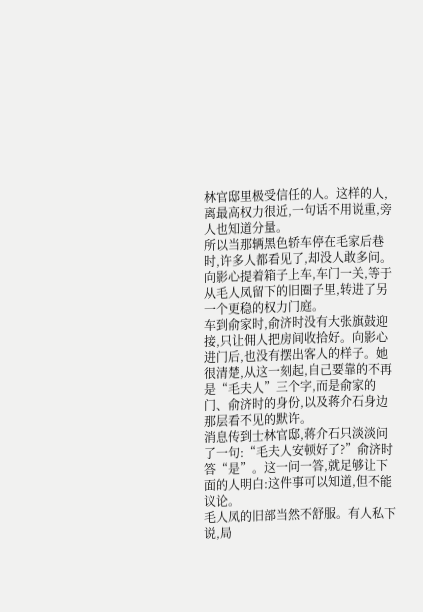林官邸里极受信任的人。这样的人,离最高权力很近,一句话不用说重,旁人也知道分量。
所以当那辆黑色轿车停在毛家后巷时,许多人都看见了,却没人敢多问。向影心提着箱子上车,车门一关,等于从毛人凤留下的旧圈子里,转进了另一个更稳的权力门庭。
车到俞家时,俞济时没有大张旗鼓迎接,只让佣人把房间收拾好。向影心进门后,也没有摆出客人的样子。她很清楚,从这一刻起,自己要靠的不再是“毛夫人”三个字,而是俞家的门、俞济时的身份,以及蒋介石身边那层看不见的默许。
消息传到士林官邸,蒋介石只淡淡问了一句:“毛夫人安顿好了?”俞济时答“是”。这一问一答,就足够让下面的人明白:这件事可以知道,但不能议论。
毛人凤的旧部当然不舒服。有人私下说,局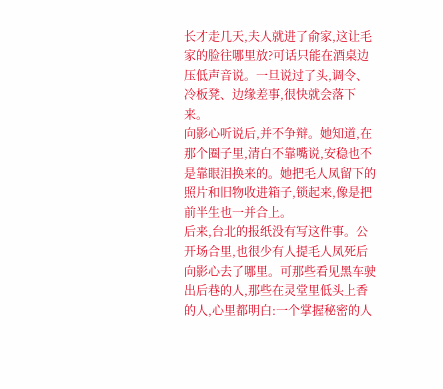长才走几天,夫人就进了俞家,这让毛家的脸往哪里放?可话只能在酒桌边压低声音说。一旦说过了头,调令、冷板凳、边缘差事,很快就会落下来。
向影心听说后,并不争辩。她知道,在那个圈子里,清白不靠嘴说,安稳也不是靠眼泪换来的。她把毛人凤留下的照片和旧物收进箱子,锁起来,像是把前半生也一并合上。
后来,台北的报纸没有写这件事。公开场合里,也很少有人提毛人凤死后向影心去了哪里。可那些看见黑车驶出后巷的人,那些在灵堂里低头上香的人,心里都明白:一个掌握秘密的人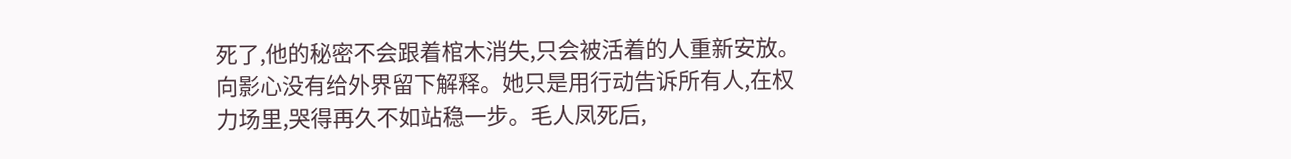死了,他的秘密不会跟着棺木消失,只会被活着的人重新安放。
向影心没有给外界留下解释。她只是用行动告诉所有人,在权力场里,哭得再久不如站稳一步。毛人凤死后,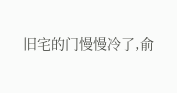旧宅的门慢慢冷了,俞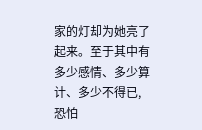家的灯却为她亮了起来。至于其中有多少感情、多少算计、多少不得已,恐怕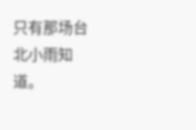只有那场台北小雨知道。